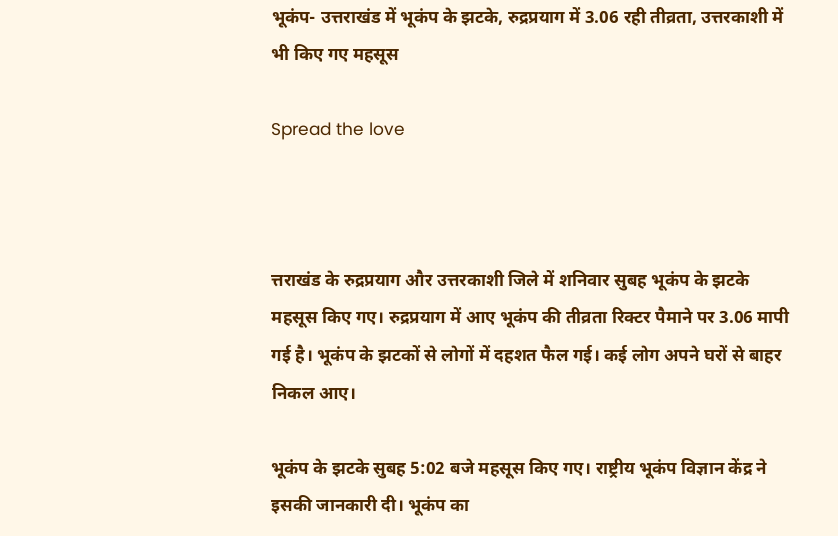भूकंप- उत्तराखंड में भूकंप के झटके, रुद्रप्रयाग में 3.06 रही तीव्रता, उत्तरकाशी में भी किए गए महसूस

Spread the love



त्तराखंड के रुद्रप्रयाग और उत्तरकाशी जिले में शनिवार सुबह भूकंप के झटके महसूस किए गए। रुद्रप्रयाग में आए भूकंप की तीव्रता रिक्टर पैमाने पर 3.06 मापी गई है। भूकंप के झटकों से लोगों में दहशत फैल गई। कई लोग अपने घरों से बाहर निकल आए।

भूकंप के झटके सुबह 5:02 बजे महसूस किए गए। राष्ट्रीय भूकंप विज्ञान केंद्र ने इसकी जानकारी दी। भूकंप का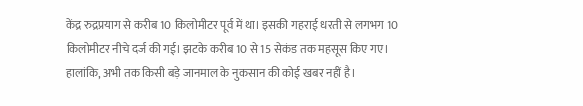केंद्र रुद्रप्रयाग से करीब 10 किलोमीटर पूर्व में था। इसकी गहराई धरती से लगभग 10 किलोमीटर नीचे दर्ज की गई। झटके करीब 10 से 15 सेकंड तक महसूस किए गए। हालांकि, अभी तक किसी बड़े जानमाल के नुकसान की कोई खबर नहीं है।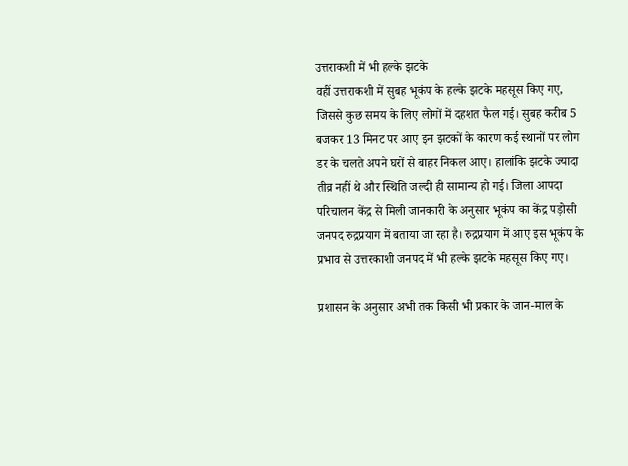उत्तराकशी में भी हल्के झटके
वहीं उत्तराकशी में सुबह भूकंप के हल्के झटके महसूस किए गए, जिससे कुछ समय के लिए लोगों में दहशत फैल गई। सुबह करीब 5 बजकर 13 मिनट पर आए इन झटकों के कारण कई स्थानों पर लोग डर के चलते अपने घरों से बाहर निकल आए। हालांकि झटके ज्यादा तीव्र नहीं थे और स्थिति जल्दी ही सामान्य हो गई। जिला आपदा परिचालन केंद्र से मिली जानकारी के अनुसार भूकंप का केंद्र पड़ोसी जनपद रुद्रप्रयाग में बताया जा रहा है। रुद्रप्रयाग में आए इस भूकंप के प्रभाव से उत्तरकाशी जनपद में भी हल्के झटके महसूस किए गए।

प्रशासन के अनुसार अभी तक किसी भी प्रकार के जान-माल के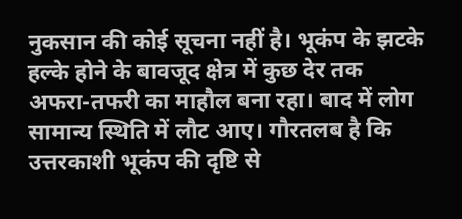नुकसान की कोई सूचना नहीं है। भूकंप के झटके हल्के होने के बावजूद क्षेत्र में कुछ देर तक अफरा-तफरी का माहौल बना रहा। बाद में लोग सामान्य स्थिति में लौट आए। गौरतलब है कि उत्तरकाशी भूकंप की दृष्टि से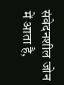संवेदनशील जोन में आता है,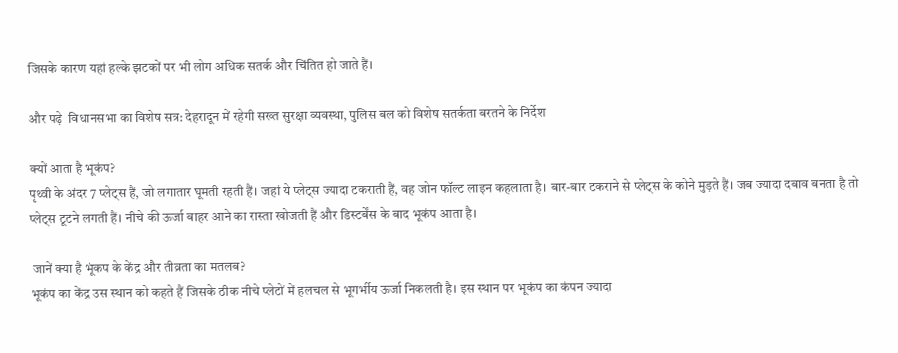जिसके कारण यहां हल्के झटकों पर भी लोग अधिक सतर्क और चिंतित हो जाते हैं।

और पढ़े  विधानसभा का विशेष सत्र: देहरादून में रहेगी सख्त सुरक्षा व्यवस्था, पुलिस बल को विशेष सतर्कता बरतने के निर्देश

क्यों आता है भूकंप?
पृथ्वी के अंदर 7 प्लेट्स हैं, जो लगातार घूमती रहती हैं। जहां ये प्लेट्स ज्यादा टकराती हैं, वह जोन फॉल्ट लाइन कहलाता है। बार-बार टकराने से प्लेट्स के कोने मुड़ते हैं। जब ज्यादा दबाव बनता है तो प्लेट्स टूटने लगती हैं। नीचे की ऊर्जा बाहर आने का रास्ता खोजती हैं और डिस्टर्बेंस के बाद भूकंप आता है।

 जानें क्या है भूंकप के केंद्र और तीव्रता का मतलब?
भूकंप का केंद्र उस स्थान को कहते हैं जिसके ठीक नीचे प्लेटों में हलचल से भूगर्भीय ऊर्जा निकलती है। इस स्थान पर भूकंप का कंपन ज्यादा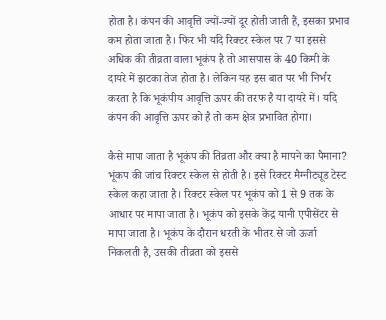होता है। कंपन की आवृत्ति ज्यों-ज्यों दूर होती जाती हैं, इसका प्रभाव कम होता जाता है। फिर भी यदि रिक्टर स्केल पर 7 या इससे अधिक की तीव्रता वाला भूकंप है तो आसपास के 40 किमी के दायरे में झटका तेज होता है। लेकिन यह इस बात पर भी निर्भर करता है कि भूकंपीय आवृत्ति ऊपर की तरफ है या दायरे में। यदि कंपन की आवृत्ति ऊपर को है तो कम क्षेत्र प्रभावित होगा।

कैसे मापा जाता है भूकंप की तिव्रता और क्या है मापने का पैमाना?
भूंकप की जांच रिक्टर स्केल से होती है। इसे रिक्टर मैग्नीट्यूड टेस्ट स्केल कहा जाता है। रिक्टर स्केल पर भूकंप को 1 से 9 तक के आधार पर मापा जाता है। भूकंप को इसके केंद्र यानी एपीसेंटर से मापा जाता है। भूकंप के दौरान धरती के भीतर से जो ऊर्जा निकलती है, उसकी तीव्रता को इससे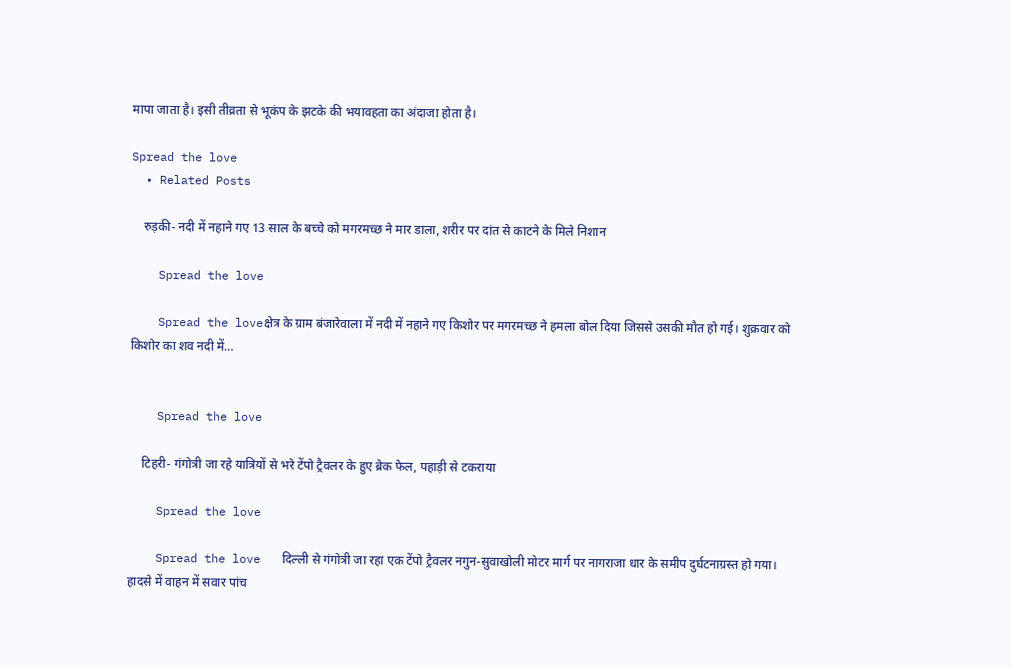मापा जाता है। इसी तीव्रता से भूकंप के झटके की भयावहता का अंदाजा होता है।

Spread the love
  • Related Posts

    रुड़की- नदी में नहाने गए 13 साल के बच्चे को मगरमच्छ ने मार डाला, शरीर पर दांत से काटने के मिले निशान

    Spread the love

    Spread the loveक्षेत्र के ग्राम बंजारेवाला में नदी में नहाने गए किशोर पर मगरमच्छ ने हमला बोल दिया जिससे उसकी मौत हो गई। शुक्रवार को किशोर का शव नदी में…


    Spread the love

    टिहरी- गंगोत्री जा रहे यात्रियों से भरे टेंपो ट्रैवलर के हुए ब्रेक फेल, पहाड़ी से टकराया

    Spread the love

    Spread the love   दिल्ली से गंगोत्री जा रहा एक टेंपो ट्रैवलर नगुन-सुवाखोली मोटर मार्ग पर नागराजा धार के समीप दुर्घटनाग्रस्त हो गया। हादसे में वाहन में सवार पांच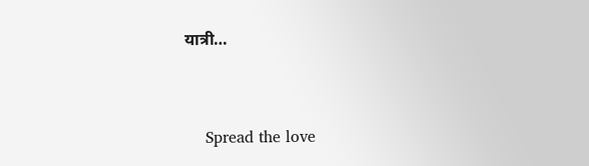यात्री…


    Spread the love